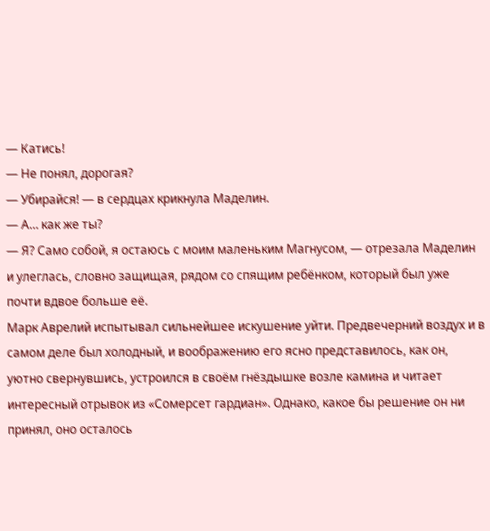— Катись!
— Не понял, дорогая?
— Убирайся! — в сердцах крикнула Маделин.
— А… как же ты?
— Я? Само собой, я остаюсь с моим маленьким Магнусом, — отрезала Маделин и улеглась, словно защищая, рядом со спящим ребёнком, который был уже почти вдвое больше её.
Марк Аврелий испытывал сильнейшее искушение уйти. Предвечерний воздух и в самом деле был холодный, и воображению его ясно представилось, как он, уютно свернувшись, устроился в своём гнёздышке возле камина и читает интересный отрывок из «Сомерсет гардиан». Однако, какое бы решение он ни принял, оно осталось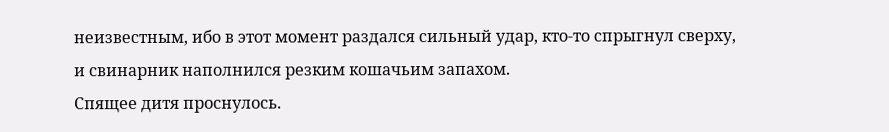неизвестным, ибо в этот момент раздался сильный удар, кто-то спрыгнул сверху, и свинарник наполнился резким кошачьим запахом.
Спящее дитя проснулось.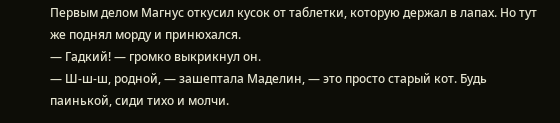Первым делом Магнус откусил кусок от таблетки, которую держал в лапах. Но тут же поднял морду и принюхался.
— Гадкий! — громко выкрикнул он.
— Ш-ш-ш, родной, — зашептала Маделин, — это просто старый кот. Будь паинькой, сиди тихо и молчи.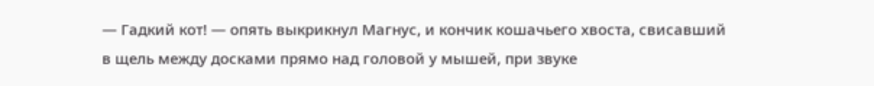— Гадкий кот! — опять выкрикнул Магнус, и кончик кошачьего хвоста, свисавший в щель между досками прямо над головой у мышей, при звуке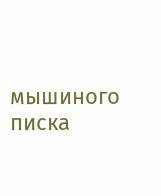мышиного писка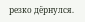резко дёрнулся.